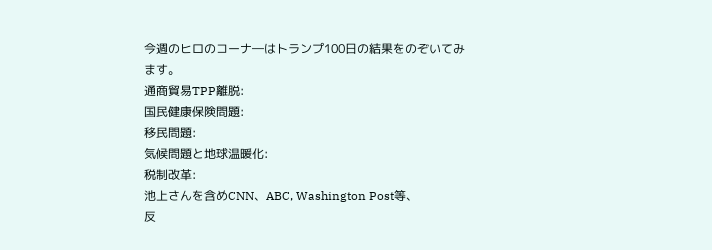今週のヒロのコーナ―はトランプ100日の結果をのぞいてみます。
通商貿易TPP離脱:
国民健康保険問題:
移民問題:
気候問題と地球温暖化:
税制改革:
池上さんを含めCNN、ABC, Washington Post等、
反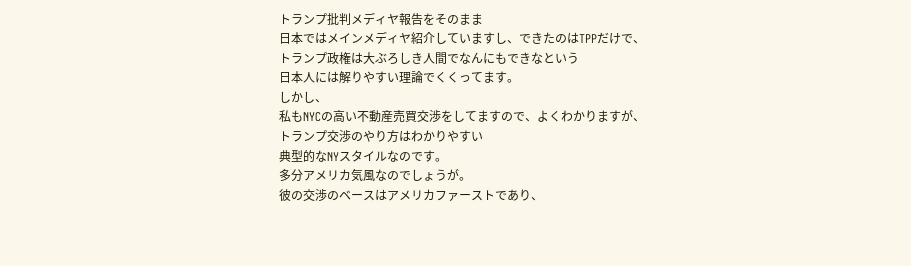トランプ批判メディヤ報告をそのまま
日本ではメインメディヤ紹介していますし、できたのはTPPだけで、
トランプ政権は大ぶろしき人間でなんにもできなという
日本人には解りやすい理論でくくってます。
しかし、
私もNYCの高い不動産売買交渉をしてますので、よくわかりますが、
トランプ交渉のやり方はわかりやすい
典型的なNYスタイルなのです。
多分アメリカ気風なのでしょうが。
彼の交渉のベースはアメリカファーストであり、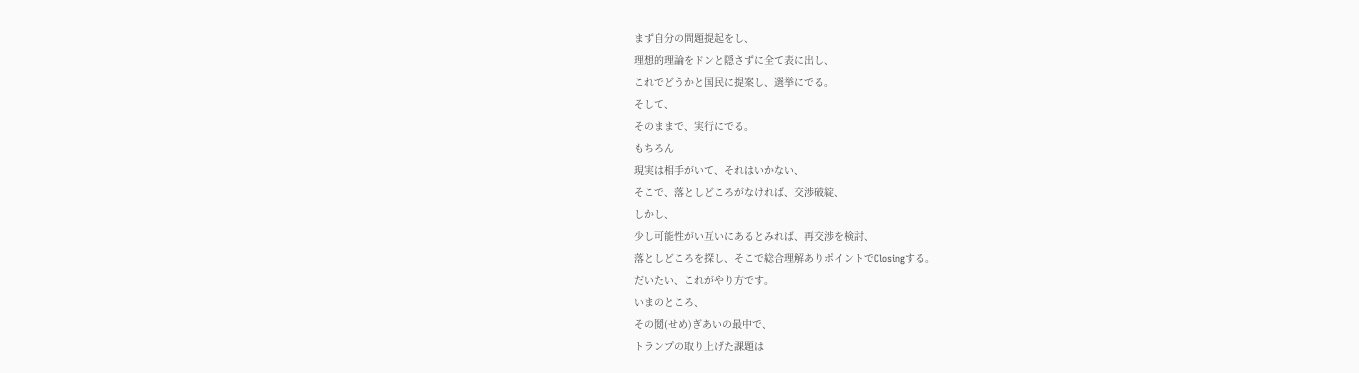まず自分の問題提起をし、
理想的理論をドンと隠さずに全て表に出し、
これでどうかと国民に提案し、選挙にでる。
そして、
そのままで、実行にでる。
もちろん
現実は相手がいて、それはいかない、
そこで、落としどころがなければ、交渉破綻、
しかし、
少し可能性がい互いにあるとみれば、再交渉を検討、
落としどころを探し、そこで総合理解ありポイントでClosingする。
だいたい、これがやり方です。
いまのところ、
その鬩(せめ)ぎあいの最中で、
トランプの取り上げた課題は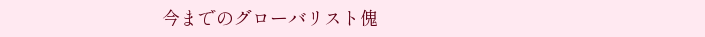今までのグローバリスト傀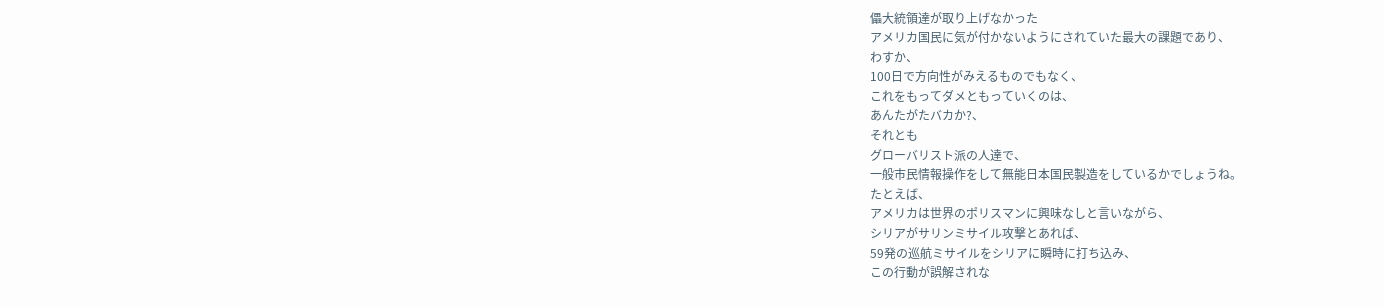儡大統領達が取り上げなかった
アメリカ国民に気が付かないようにされていた最大の課題であり、
わすか、
100日で方向性がみえるものでもなく、
これをもってダメともっていくのは、
あんたがたバカか?、
それとも
グローバリスト派の人達で、
一般市民情報操作をして無能日本国民製造をしているかでしょうね。
たとえば、
アメリカは世界のポリスマンに興味なしと言いながら、
シリアがサリンミサイル攻撃とあれば、
59発の巡航ミサイルをシリアに瞬時に打ち込み、
この行動が誤解されな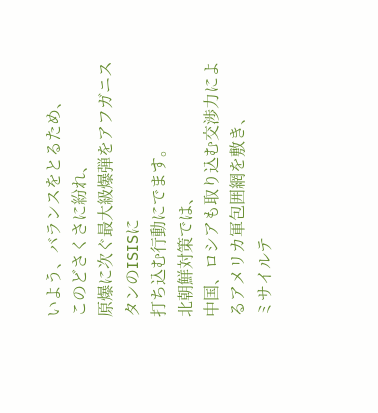いよう、バランスをとるため、
このどさくさに紛れ、
原爆に次ぐ最大級爆弾をアフガニスタンのISISに
打ち込む行動にでます。
北朝鮮対策では、
中国、ロシアも取り込む交渉力によるアメリカ軍包囲網を敷き、
ミサイルテ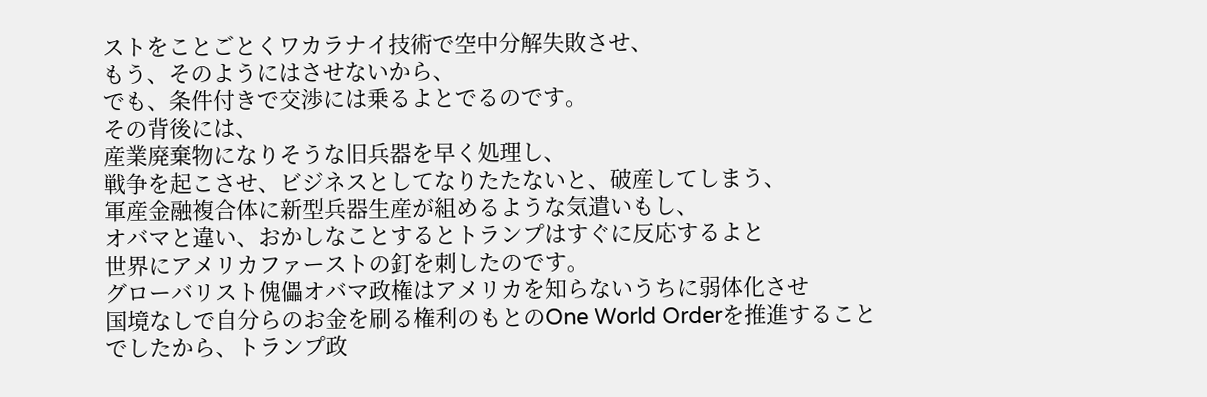ストをことごとくワカラナイ技術で空中分解失敗させ、
もう、そのようにはさせないから、
でも、条件付きで交渉には乗るよとでるのです。
その背後には、
産業廃棄物になりそうな旧兵器を早く処理し、
戦争を起こさせ、ビジネスとしてなりたたないと、破産してしまう、
軍産金融複合体に新型兵器生産が組めるような気遣いもし、
オバマと違い、おかしなことするとトランプはすぐに反応するよと
世界にアメリカファーストの釘を刺したのです。
グローバリスト傀儡オバマ政権はアメリカを知らないうちに弱体化させ
国境なしで自分らのお金を刷る権利のもとのOne World Orderを推進すること
でしたから、トランプ政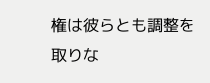権は彼らとも調整を取りな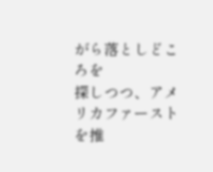がら落としどころを
探しつつ、アメリカファーストを推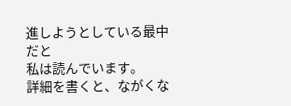進しようとしている最中だと
私は読んでいます。
詳細を書くと、ながくな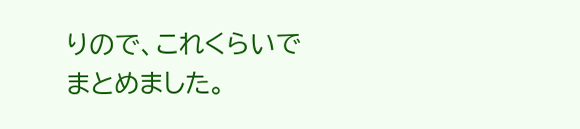りので、これくらいでまとめました。